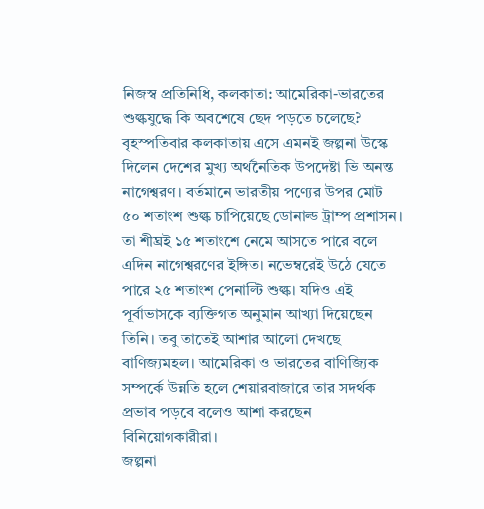নিজস্ব প্রতিনিধি, কলকাতা: আমেরিকা-ভারতের শুল্কযুদ্ধে কি অবশেষে ছেদ পড়তে চলেছে? বৃহস্পতিবার কলকাতায় এসে এমনই জল্পনা উস্কে দিলেন দেশের মুখ্য অর্থনৈতিক উপদেষ্টা ভি অনন্ত নাগেশ্বরণ। বর্তমানে ভারতীয় পণ্যের উপর মোট ৫০ শতাংশ শুল্ক চাপিয়েছে ডোনাল্ড ট্রাম্প প্রশাসন। তা শীঘ্রই ১৫ শতাংশে নেমে আসতে পারে বলে এদিন নাগেশ্বরণের ইঙ্গিত। নভেম্বরেই উঠে যেতে পারে ২৫ শতাংশ পেনাল্টি শুল্ক। যদিও এই পূর্বাভাসকে ব্যক্তিগত অনুমান আখ্যা দিয়েছেন তিনি। তবু তাতেই আশার আলো দেখছে বাণিজ্যমহল। আমেরিকা ও ভারতের বাণিজ্যিক সম্পর্কে উন্নতি হলে শেয়ারবাজারে তার সদর্থক প্রভাব পড়বে বলেও আশা করছেন বিনিয়োগকারীরা।
জল্পনা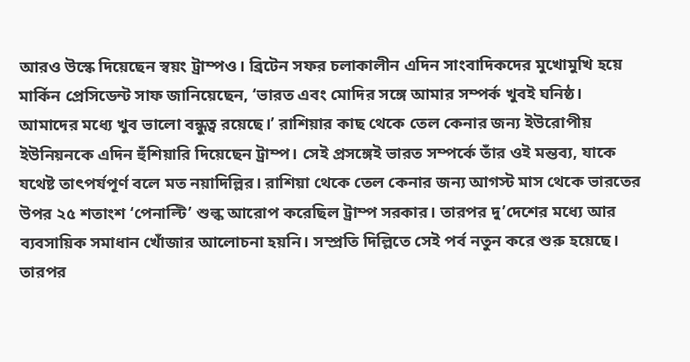আরও উস্কে দিয়েছেন স্বয়ং ট্রাম্পও। ব্রিটেন সফর চলাকালীন এদিন সাংবাদিকদের মুখোমুখি হয়ে মার্কিন প্রেসিডেন্ট সাফ জানিয়েছেন, ‘ভারত এবং মোদির সঙ্গে আমার সম্পর্ক খুবই ঘনিষ্ঠ। আমাদের মধ্যে খুব ভালো বন্ধুত্ব রয়েছে।’ রাশিয়ার কাছ থেকে তেল কেনার জন্য ইউরোপীয় ইউনিয়নকে এদিন হুঁশিয়ারি দিয়েছেন ট্রাম্প। সেই প্রসঙ্গেই ভারত সম্পর্কে তাঁর ওই মন্তব্য, যাকে যথেষ্ট তাৎপর্যপূর্ণ বলে মত নয়াদিল্লির। রাশিয়া থেকে তেল কেনার জন্য আগস্ট মাস থেকে ভারতের উপর ২৫ শতাংশ ‘পেনাল্টি’ শুল্ক আরোপ করেছিল ট্রাম্প সরকার। তারপর দু’দেশের মধ্যে আর ব্যবসায়িক সমাধান খোঁজার আলোচনা হয়নি। সম্প্রতি দিল্লিতে সেই পর্ব নতুন করে শুরু হয়েছে। তারপর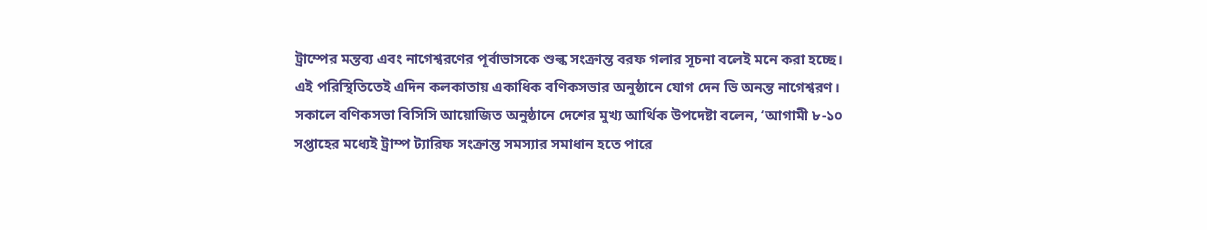ট্রাম্পের মন্তব্য এবং নাগেশ্বরণের পূর্বাভাসকে শুল্ক সংক্রান্ত বরফ গলার সূচনা বলেই মনে করা হচ্ছে। এই পরিস্থিতিতেই এদিন কলকাতায় একাধিক বণিকসভার অনুষ্ঠানে যোগ দেন ভি অনন্ত নাগেশ্বরণ। সকালে বণিকসভা বিসিসি আয়োজিত অনুষ্ঠানে দেশের মুখ্য আর্থিক উপদেষ্টা বলেন, ‘আগামী ৮-১০ সপ্তাহের মধ্যেই ট্রাম্প ট্যারিফ সংক্রান্ত সমস্যার সমাধান হতে পারে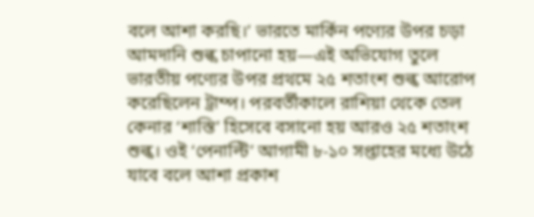বলে আশা করছি।’ ভারতে মার্কিন পণ্যের উপর চড়া আমদানি শুল্ক চাপানো হয়—এই অভিযোগ তুলে ভারতীয় পণ্যের উপর প্রথমে ২৫ শতাংশ শুল্ক আরোপ করেছিলেন ট্রাম্প। পরবর্তীকালে রাশিয়া থেকে তেল কেনার ‘শাস্তি’ হিসেবে বসানো হয় আরও ২৫ শতাংশ শুল্ক। ওই ‘পেনাল্টি’ আগামী ৮-১০ সপ্তাহের মধ্যে উঠে যাবে বলে আশা প্রকাশ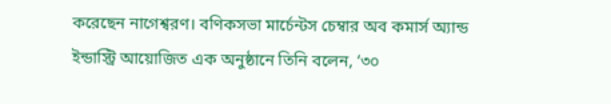করেছেন নাগেশ্বরণ। বণিকসভা মার্চেন্টস চেম্বার অব কমার্স অ্যান্ড ইন্ডাস্ট্রি আয়োজিত এক অনুষ্ঠানে তিনি বলেন, ‘৩০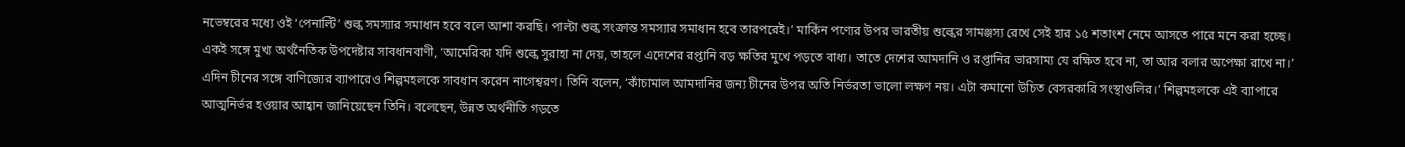নভেম্বরের মধ্যে ওই ‘পেনাল্টি’ শুল্ক সমস্যার সমাধান হবে বলে আশা করছি। পাল্টা শুল্ক সংক্রান্ত সমস্যার সমাধান হবে তারপরেই।’ মার্কিন পণ্যের উপর ভারতীয় শুল্কের সামঞ্জস্য রেখে সেই হার ১৫ শতাংশ নেমে আসতে পারে মনে করা হচ্ছে। একই সঙ্গে মুখ্য অর্থনৈতিক উপদেষ্টার সাবধানবাণী, ‘আমেরিকা যদি শুল্কে সুরাহা না দেয়, তাহলে এদেশের রপ্তানি বড় ক্ষতির মুখে পড়তে বাধ্য। তাতে দেশের আমদানি ও রপ্তানির ভারসাম্য যে রক্ষিত হবে না, তা আর বলার অপেক্ষা রাখে না।’
এদিন চীনের সঙ্গে বাণিজ্যের ব্যাপারেও শিল্পমহলকে সাবধান করেন নাগেশ্বরণ। তিনি বলেন, ‘কাঁচামাল আমদানির জন্য চীনের উপর অতি নির্ভরতা ভালো লক্ষণ নয়। এটা কমানো উচিত বেসরকারি সংস্থাগুলির।’ শিল্পমহলকে এই ব্যাপারে আত্মনির্ভর হওয়ার আহ্বান জানিয়েছেন তিনি। বলেছেন, উন্নত অর্থনীতি গড়তে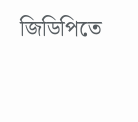জিডিপিতে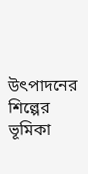উৎপাদনের শিল্পের ভূমিকা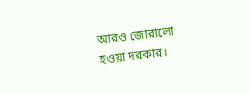আরও জোরালো হওয়া দরকার।